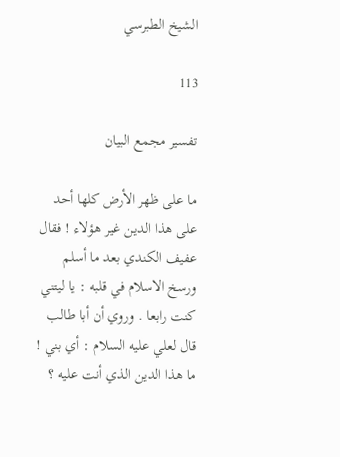الشيخ الطبرسي

113

تفسير مجمع البيان

ما على ظهر الأرض كلها أحد على هذا الدين غير هؤلاء ! فقال عفيف الكندي بعد ما أسلم ورسخ الاسلام في قلبه : يا ليتني كنت رابعا . وروي أن أبا طالب قال لعلي عليه السلام : أي بني ! ما هذا الدين الذي أنت عليه ؟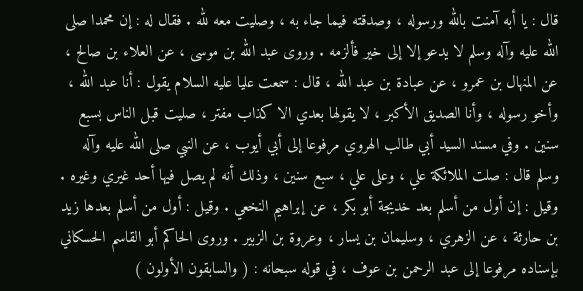قال : يا أبه آمنت بالله ورسوله ، وصدقته فيما جاء به ، وصليت معه لله . فقال له : إن محمدا صلى الله عليه وآله وسلم لا يدعو إلا إلى خير فألزمه . وروى عبد الله بن موسى ، عن العلاء بن صالح ، عن المنهال بن عمرو ، عن عبادة بن عبد الله ، قال : سمعت عليا عليه السلام يقول : أنا عبد الله ، وأخو رسوله ، وأنا الصديق الأكبر ، لا يقولها بعدي الا كذاب مفتر ، صليت قبل الناس بسبع سنين . وفي مسند السيد أبي طالب الهروي مرفوعا إلى أبي أيوب ، عن النبي صلى الله عليه وآله وسلم قال : صلت الملائكة علي ، وعلى علي ، سبع سنين ، وذلك أنه لم يصل فيها أحد غيري وغيره . وقيل : إن أول من أسلم بعد خديجة أبو بكر ، عن إبراهيم النخعي . وقيل : أول من أسلم بعدها زيد بن حارثة ، عن الزهري ، وسليمان بن يسار ، وعروة بن الزبير . وروى الحاكم أبو القاسم الحسكاني بإسناده مرفوعا إلى عبد الرحمن بن عوف ، في قوله سبحانه : ( والسابقون الأولون )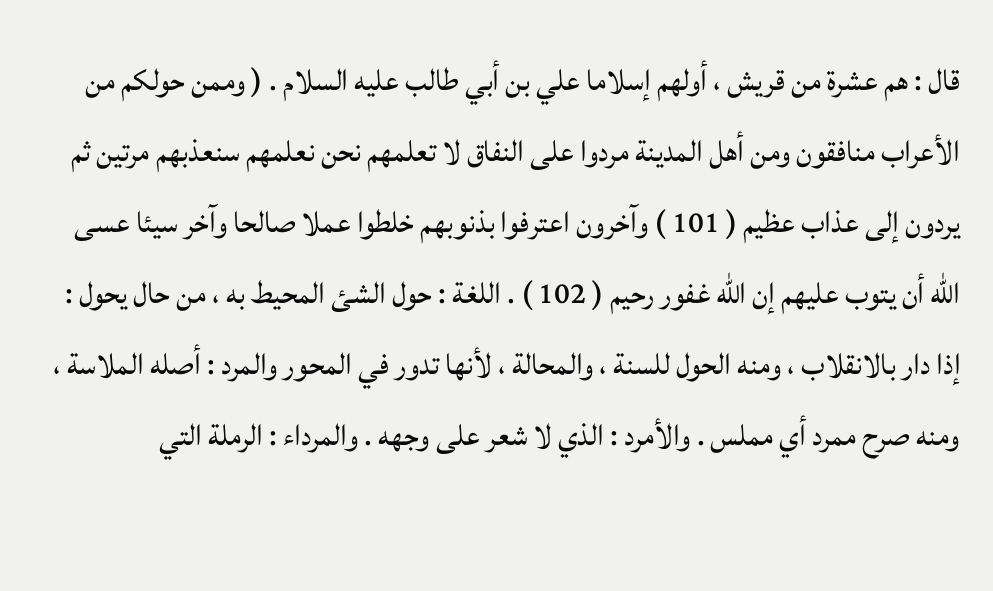قال : هم عشرة من قريش ، أولهم إسلاما علي بن أبي طالب عليه السلام . ( وممن حولكم من الأعراب منافقون ومن أهل المدينة مردوا على النفاق لا تعلمهم نحن نعلمهم سنعذبهم مرتين ثم يردون إلى عذاب عظيم ( 101 ) وآخرون اعترفوا بذنوبهم خلطوا عملا صالحا وآخر سيئا عسى الله أن يتوب عليهم إن الله غفور رحيم ( 102 ) . اللغة : حول الشئ المحيط به ، من حال يحول : إذا دار بالانقلاب ، ومنه الحول للسنة ، والمحالة ، لأنها تدور في المحور والمرد : أصله الملاسة ، ومنه صرح ممرد أي مملس . والأمرد : الذي لا شعر على وجهه . والمرداء : الرملة التي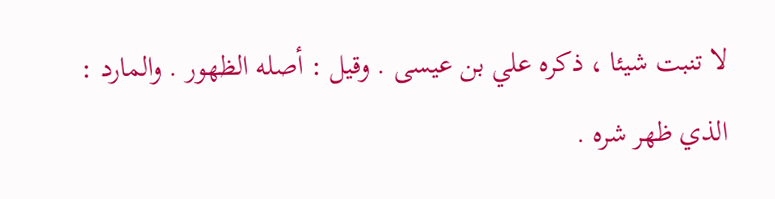لا تنبت شيئا ، ذكره علي بن عيسى . وقيل : أصله الظهور . والمارد : الذي ظهر شره .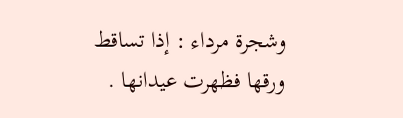وشجرة مرداء : إذا تساقط ورقها فظهرت عيدانها .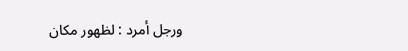ورجل أمرد : لظهور مكان